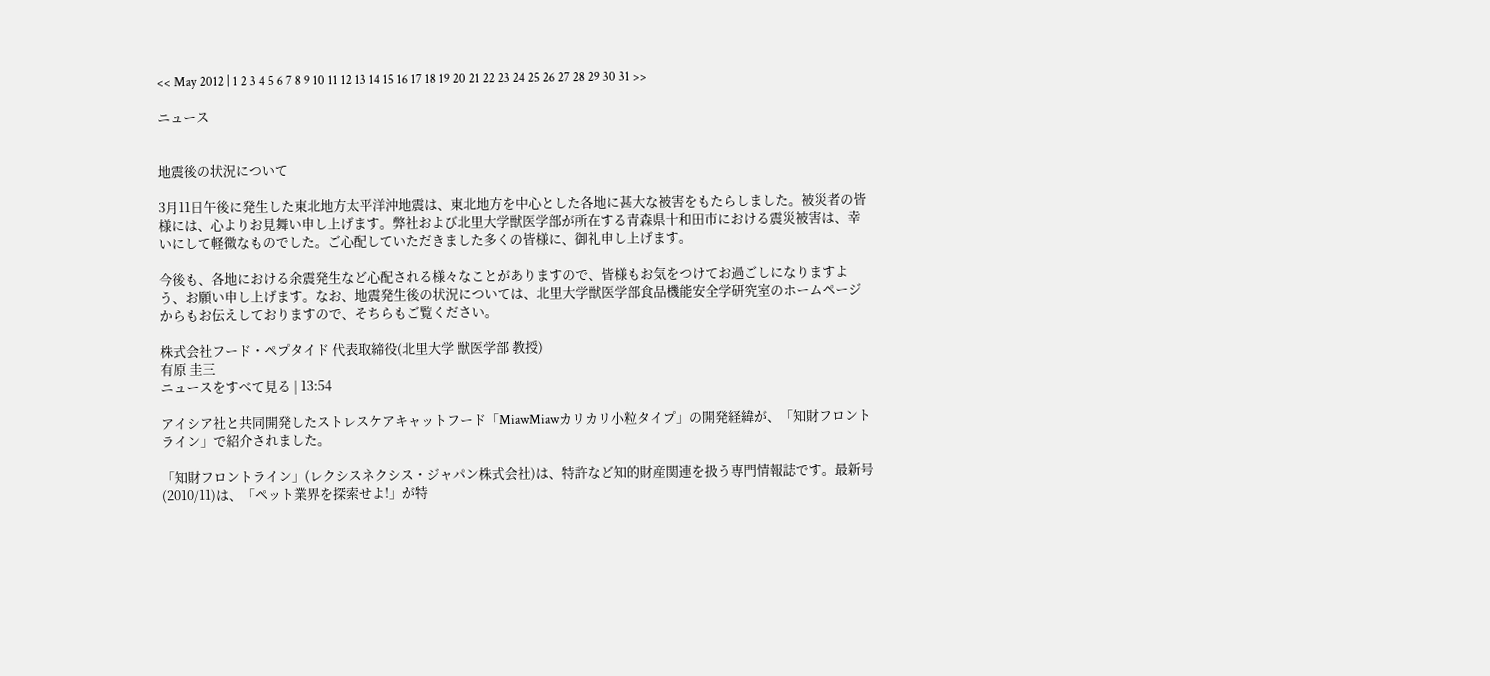<< May 2012 | 1 2 3 4 5 6 7 8 9 10 11 12 13 14 15 16 17 18 19 20 21 22 23 24 25 26 27 28 29 30 31 >>

ニュース


地震後の状況について

3月11日午後に発生した東北地方太平洋沖地震は、東北地方を中心とした各地に甚大な被害をもたらしました。被災者の皆様には、心よりお見舞い申し上げます。弊社および北里大学獣医学部が所在する青森県十和田市における震災被害は、幸いにして軽微なものでした。ご心配していただきました多くの皆様に、御礼申し上げます。

今後も、各地における余震発生など心配される様々なことがありますので、皆様もお気をつけてお過ごしになりますよう、お願い申し上げます。なお、地震発生後の状況については、北里大学獣医学部食品機能安全学研究室のホームページからもお伝えしておりますので、そちらもご覧ください。

株式会社フード・ペプタイド 代表取締役(北里大学 獣医学部 教授)
有原 圭三
ニュースをすべて見る | 13:54

アイシア社と共同開発したストレスケアキャットフード「MiawMiawカリカリ小粒タイプ」の開発経緯が、「知財フロントライン」で紹介されました。

「知財フロントライン」(レクシスネクシス・ジャパン株式会社)は、特許など知的財産関連を扱う専門情報誌です。最新号(2010/11)は、「ペット業界を探索せよ!」が特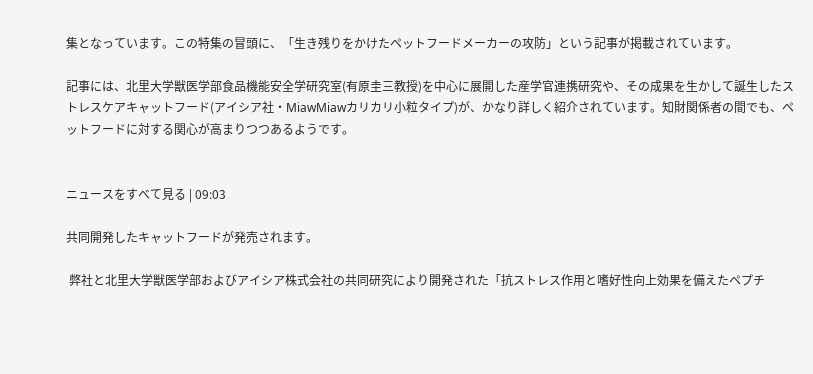集となっています。この特集の冒頭に、「生き残りをかけたペットフードメーカーの攻防」という記事が掲載されています。

記事には、北里大学獣医学部食品機能安全学研究室(有原圭三教授)を中心に展開した産学官連携研究や、その成果を生かして誕生したストレスケアキャットフード(アイシア社・MiawMiawカリカリ小粒タイプ)が、かなり詳しく紹介されています。知財関係者の間でも、ペットフードに対する関心が高まりつつあるようです。


ニュースをすべて見る | 09:03

共同開発したキャットフードが発売されます。

 弊社と北里大学獣医学部およびアイシア株式会社の共同研究により開発された「抗ストレス作用と嗜好性向上効果を備えたペプチ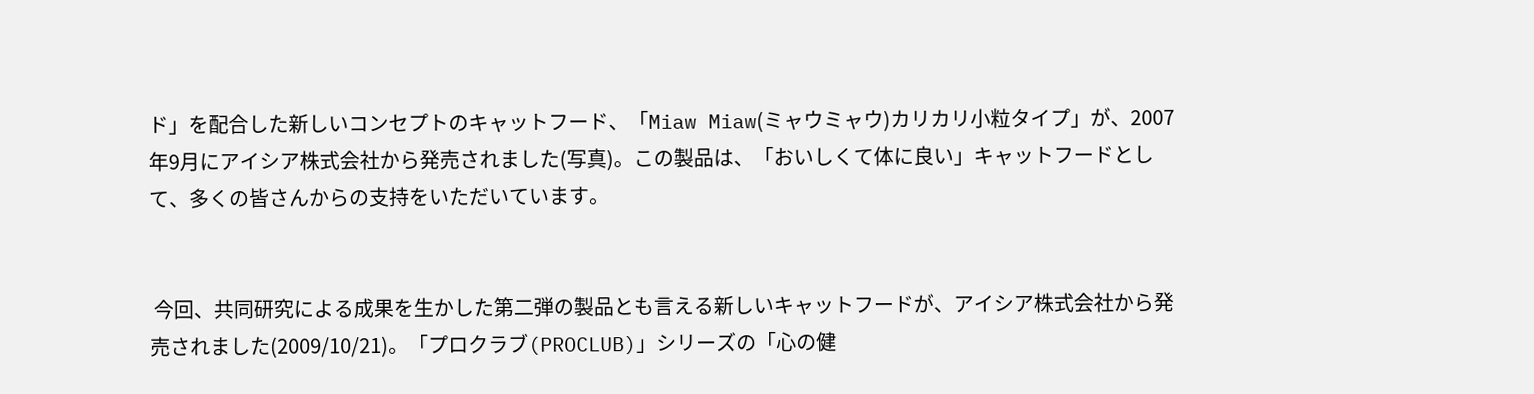ド」を配合した新しいコンセプトのキャットフード、「Miaw Miaw(ミャウミャウ)カリカリ小粒タイプ」が、2007年9月にアイシア株式会社から発売されました(写真)。この製品は、「おいしくて体に良い」キャットフードとして、多くの皆さんからの支持をいただいています。


 今回、共同研究による成果を生かした第二弾の製品とも言える新しいキャットフードが、アイシア株式会社から発売されました(2009/10/21)。「プロクラブ(PROCLUB)」シリーズの「心の健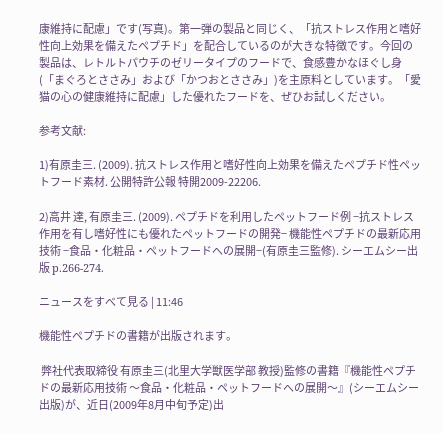康維持に配慮」です(写真)。第一弾の製品と同じく、「抗ストレス作用と嗜好性向上効果を備えたペプチド」を配合しているのが大きな特徴です。今回の製品は、レトルトパウチのゼリータイプのフードで、食感豊かなほぐし身(「まぐろとささみ」および「かつおとささみ」)を主原料としています。「愛猫の心の健康維持に配慮」した優れたフードを、ぜひお試しください。

参考文献:

1)有原圭三. (2009). 抗ストレス作用と嗜好性向上効果を備えたペプチド性ペットフード素材. 公開特許公報 特開2009-22206.

2)高井 達, 有原圭三. (2009). ペプチドを利用したペットフード例 −抗ストレス作用を有し嗜好性にも優れたペットフードの開発− 機能性ペプチドの最新応用技術 −食品・化粧品・ペットフードへの展開−(有原圭三監修). シーエムシー出版 p.266-274.

ニュースをすべて見る | 11:46

機能性ペプチドの書籍が出版されます。

 弊社代表取締役 有原圭三(北里大学獣医学部 教授)監修の書籍『機能性ペプチドの最新応用技術 〜食品・化粧品・ペットフードへの展開〜』(シーエムシー出版)が、近日(2009年8月中旬予定)出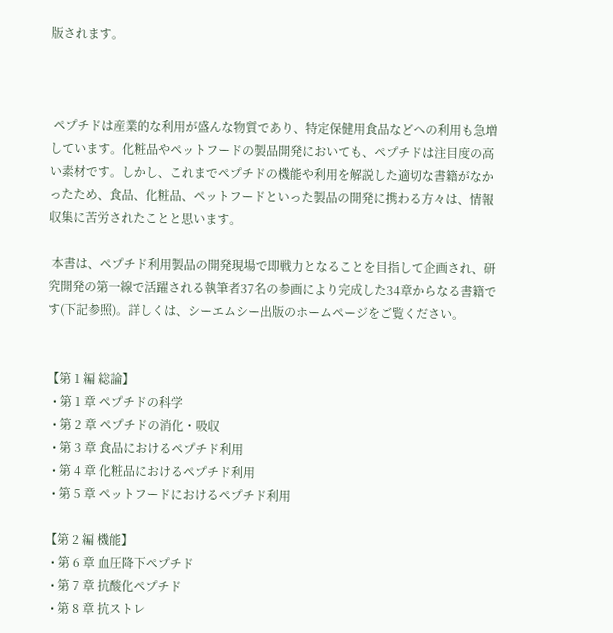版されます。



 ペプチドは産業的な利用が盛んな物質であり、特定保健用食品などへの利用も急増しています。化粧品やペットフードの製品開発においても、ペプチドは注目度の高い素材です。しかし、これまでペプチドの機能や利用を解説した適切な書籍がなかったため、食品、化粧品、ペットフードといった製品の開発に携わる方々は、情報収集に苦労されたことと思います。

 本書は、ペプチド利用製品の開発現場で即戦力となることを目指して企画され、研究開発の第一線で活躍される執筆者37名の参画により完成した34章からなる書籍です(下記参照)。詳しくは、シーエムシー出版のホームページをご覧ください。


【第 1 編 総論】
  • 第 1 章 ペプチドの科学
  • 第 2 章 ペプチドの消化・吸収
  • 第 3 章 食品におけるペプチド利用
  • 第 4 章 化粧品におけるペプチド利用
  • 第 5 章 ペットフードにおけるペプチド利用

【第 2 編 機能】
  • 第 6 章 血圧降下ペプチド
  • 第 7 章 抗酸化ペプチド
  • 第 8 章 抗ストレ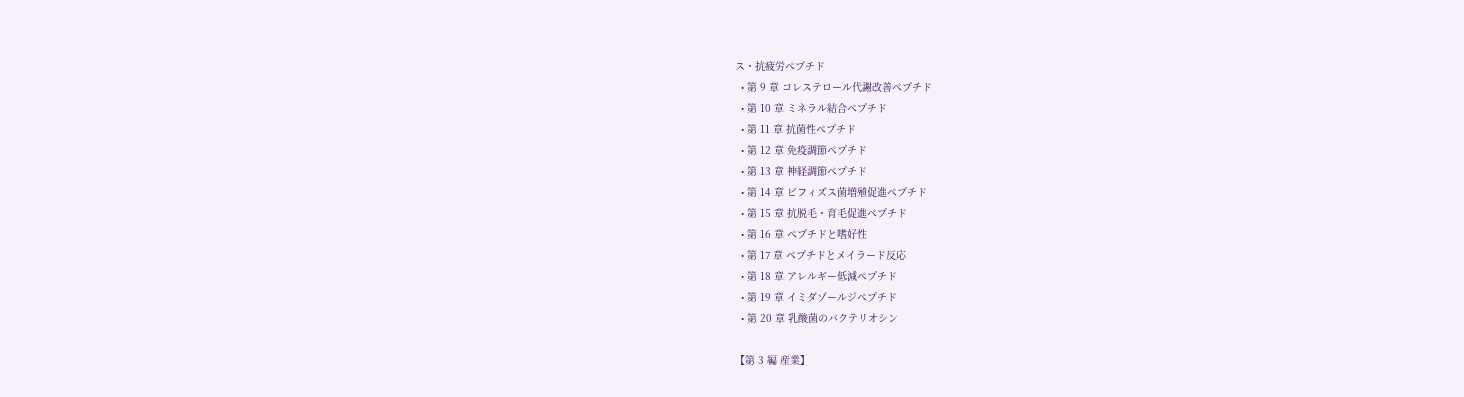ス・抗疲労ペプチド
  • 第 9 章 コレステロール代謝改善ペプチド
  • 第 10 章 ミネラル結合ペプチド
  • 第 11 章 抗菌性ペプチド
  • 第 12 章 免疫調節ペプチド
  • 第 13 章 神経調節ペプチド
  • 第 14 章 ビフィズス菌増殖促進ペプチド
  • 第 15 章 抗脱毛・育毛促進ペプチド
  • 第 16 章 ペプチドと嗜好性
  • 第 17 章 ペプチドとメイラード反応
  • 第 18 章 アレルギー低減ペプチド
  • 第 19 章 イミダゾールジペプチド
  • 第 20 章 乳酸菌のバクテリオシン

【第 3 編 産業】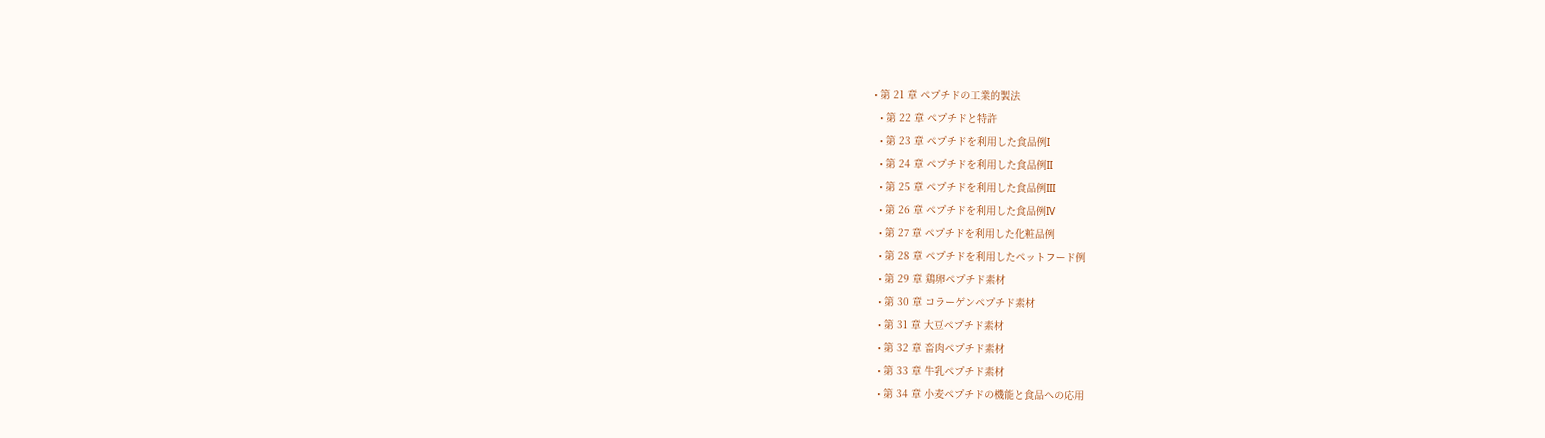• 第 21 章 ペプチドの工業的製法
  • 第 22 章 ペプチドと特許
  • 第 23 章 ペプチドを利用した食品例I
  • 第 24 章 ペプチドを利用した食品例II
  • 第 25 章 ペプチドを利用した食品例III
  • 第 26 章 ペプチドを利用した食品例IV
  • 第 27 章 ペプチドを利用した化粧品例
  • 第 28 章 ペプチドを利用したペットフード例
  • 第 29 章 鶏卵ペプチド素材
  • 第 30 章 コラーゲンペプチド素材
  • 第 31 章 大豆ペプチド素材
  • 第 32 章 畜肉ペプチド素材
  • 第 33 章 牛乳ペプチド素材
  • 第 34 章 小麦ペプチドの機能と食品への応用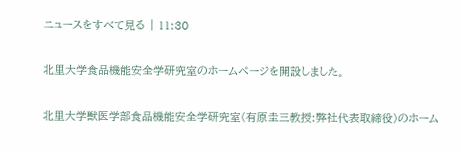ニュースをすべて見る | 11:30

北里大学食品機能安全学研究室のホームページを開設しました。

北里大学獣医学部食品機能安全学研究室(有原圭三教授:弊社代表取締役)のホーム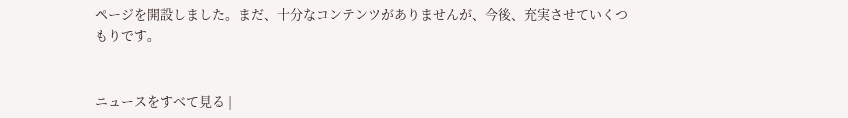ページを開設しました。まだ、十分なコンテンツがありませんが、今後、充実させていくつもりです。


ニュースをすべて見る |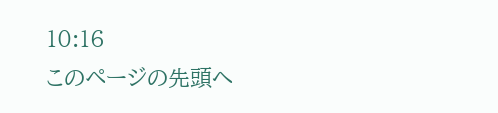10:16
このページの先頭へ